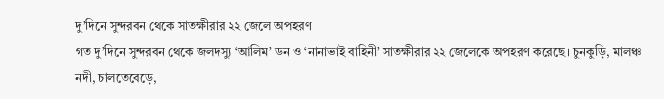দু’দিনে সুন্দরবন থেকে সাতক্ষীরার ২২ জেলে অপহরণ
গত দু’দিনে সুন্দরবন থেকে জলদস্যু ‘আলিম’ ডন ও ‘নানাভাই বাহিনী’ সাতক্ষীরার ২২ জেলেকে অপহরণ করেছে। চুনকুড়ি, মালঞ্চ নদী, চালতেবেড়ে,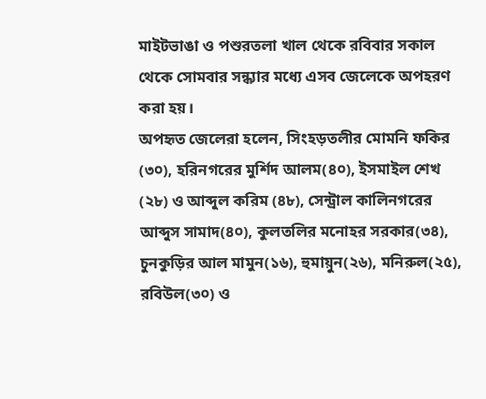মাইটভাঙা ও পশুরতলা খাল থেকে রবিবার সকাল থেকে সোমবার সন্ধ্যার মধ্যে এসব জেলেকে অপহরণ করা হয়।
অপহৃত জেলেরা হলেন, সিংহড়তলীর মোমনি ফকির (৩০), হরিনগরের মুর্শিদ আলম(৪০), ইসমাইল শেখ (২৮) ও আব্দুল করিম (৪৮), সেন্ট্রাল কালিনগরের আব্দুস সামাদ(৪০), কুলতলির মনোহর সরকার(৩৪), চুনকুড়ির আল মামুন(১৬), হুমায়ুন(২৬), মনিরুল(২৫), রবিউল(৩০) ও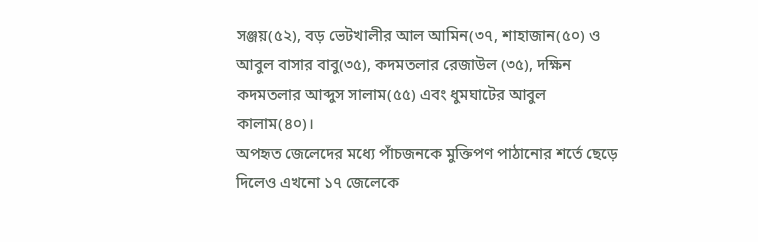সঞ্জয়(৫২), বড় ভেটখালীর আল আমিন(৩৭, শাহাজান(৫০) ও আবুল বাসার বাবু(৩৫), কদমতলার রেজাউল (৩৫), দক্ষিন কদমতলার আব্দুস সালাম(৫৫) এবং ধুমঘাটের আবুল কালাম(৪০)।
অপহৃত জেলেদের মধ্যে পাঁচজনকে মুক্তিপণ পাঠানোর শর্তে ছেড়ে দিলেও এখনো ১৭ জেলেকে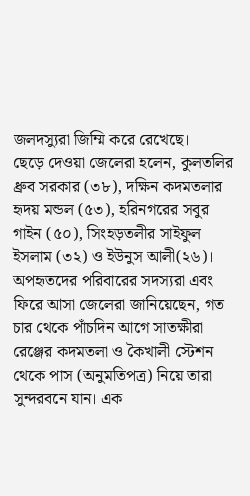জলদস্যুরা জিম্মি করে রেখেছে।
ছেড়ে দেওয়া জেলেরা হলেন, কুলতলির ধ্রুব সরকার (৩৮), দক্ষিন কদমতলার হৃদয় মন্ডল (৫৩), হরিনগরের সবুর গাইন (৫০), সিংহড়তলীর সাইফুল ইসলাম (৩২) ও ইউনুস আলী(২৬)।
অপহৃতদের পরিবারের সদস্যরা এবং ফিরে আসা জেলেরা জানিয়েছেন, গত চার থেকে পাঁচদিন আগে সাতক্ষীরা রেঞ্জের কদমতলা ও কৈখালী স্টেশন থেকে পাস (অনুমতিপত্র) নিয়ে তারা সুন্দরবনে যান। এক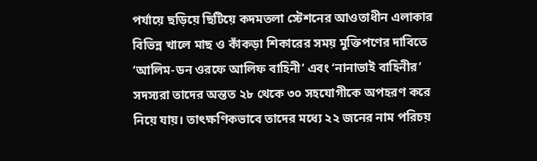পর্যায়ে ছড়িয়ে ছিটিয়ে কদমতলা স্টেশনের আওতাধীন এলাকার বিভিন্ন খালে মাছ ও কাঁকড়া শিকারের সময় মুক্তিপণের দাবিতে ‘আলিম-ডন ওরফে আলিফ বাহিনী’ এবং ‘নানাভাই বাহিনীর’ সদস্যরা তাদের অন্তত ২৮ থেকে ৩০ সহযোগীকে অপহরণ করে নিয়ে যায়। তাৎক্ষণিকভাবে তাদের মধ্যে ২২ জনের নাম পরিচয়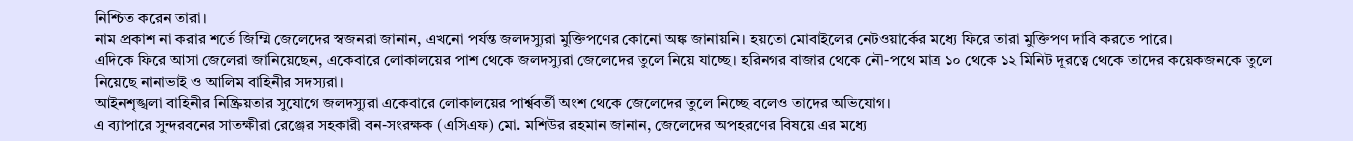নিশ্চিত করেন তারা।
নাম প্রকাশ না করার শর্তে জিম্মি জেলেদের স্বজনরা জানান, এখনো পর্যন্ত জলদস্যুরা মুক্তিপণের কোনো অঙ্ক জানায়নি। হয়তো মোবাইলের নেটওয়ার্কের মধ্যে ফিরে তারা মুক্তিপণ দাবি করতে পারে।
এদিকে ফিরে আসা জেলেরা জানিয়েছেন, একেবারে লোকালয়ের পাশ থেকে জলদস্যুরা জেলেদের তুলে নিয়ে যাচ্ছে। হরিনগর বাজার থেকে নৌ-পথে মাত্র ১০ থেকে ১২ মিনিট দূরত্বে থেকে তাদের কয়েকজনকে তুলে নিয়েছে নানাভাই ও আলিম বাহিনীর সদস্যরা।
আইনশৃঙ্খলা বাহিনীর নিষ্ক্রিয়তার সুযোগে জলদস্যুরা একেবারে লোকালয়ের পার্শ্ববর্তী অংশ থেকে জেলেদের তুলে নিচ্ছে বলেও তাদের অভিযোগ।
এ ব্যাপারে সুন্দরবনের সাতক্ষীরা রেঞ্জের সহকারী বন-সংরক্ষক (এসিএফ) মো. মশিউর রহমান জানান, জেলেদের অপহরণের বিষয়ে এর মধ্যে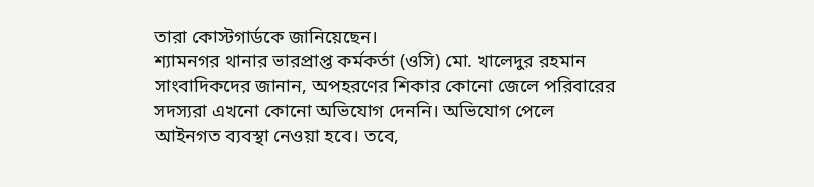তারা কোস্টগার্ডকে জানিয়েছেন।
শ্যামনগর থানার ভারপ্রাপ্ত কর্মকর্তা (ওসি) মো. খালেদুর রহমান সাংবাদিকদের জানান, অপহরণের শিকার কোনো জেলে পরিবারের সদস্যরা এখনো কোনো অভিযোগ দেননি। অভিযোগ পেলে আইনগত ব্যবস্থা নেওয়া হবে। তবে,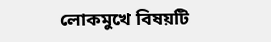লোকমুখে বিষয়টি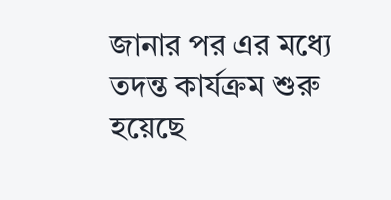জানার পর এর মধ্যে তদন্ত কার্যক্রম শুরু হয়েছে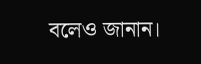বলেও জানান।